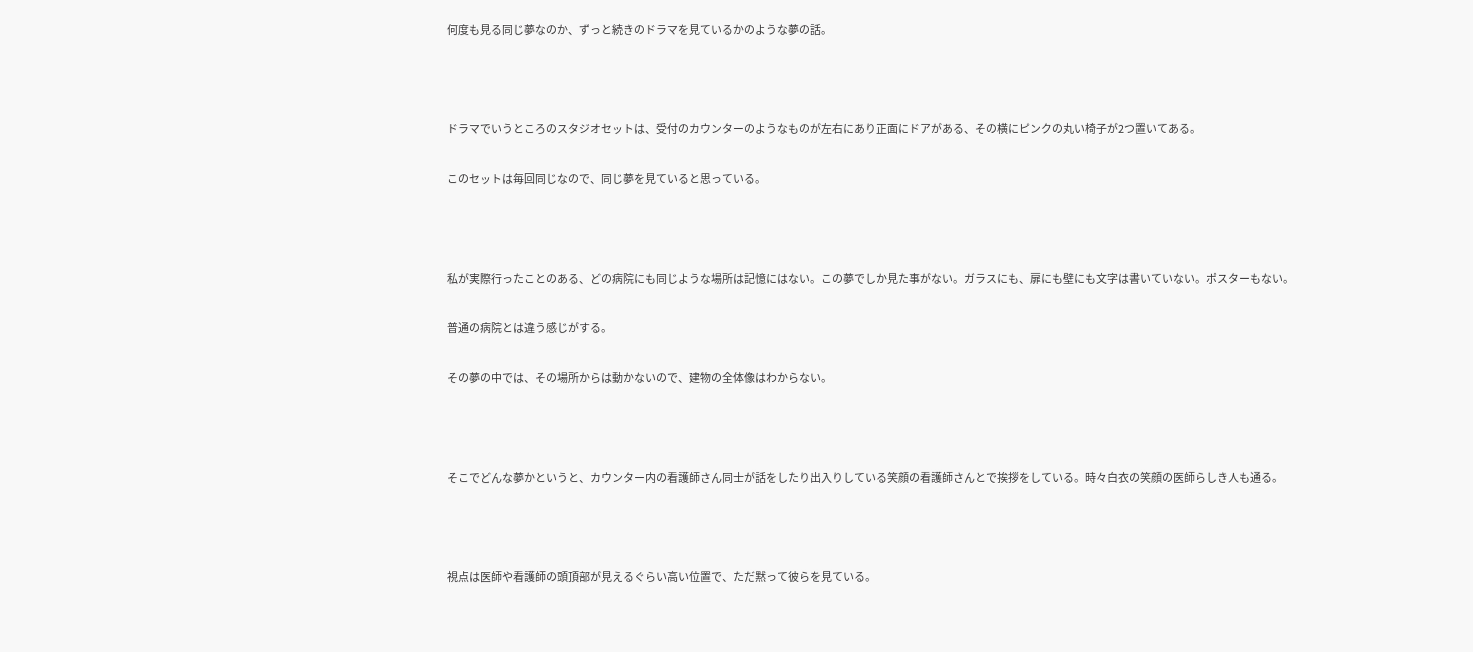何度も見る同じ夢なのか、ずっと続きのドラマを見ているかのような夢の話。



ドラマでいうところのスタジオセットは、受付のカウンターのようなものが左右にあり正面にドアがある、その横にピンクの丸い椅子が2つ置いてある。

このセットは毎回同じなので、同じ夢を見ていると思っている。



私が実際行ったことのある、どの病院にも同じような場所は記憶にはない。この夢でしか見た事がない。ガラスにも、扉にも壁にも文字は書いていない。ポスターもない。

普通の病院とは違う感じがする。

その夢の中では、その場所からは動かないので、建物の全体像はわからない。



そこでどんな夢かというと、カウンター内の看護師さん同士が話をしたり出入りしている笑顔の看護師さんとで挨拶をしている。時々白衣の笑顔の医師らしき人も通る。



視点は医師や看護師の頭頂部が見えるぐらい高い位置で、ただ黙って彼らを見ている。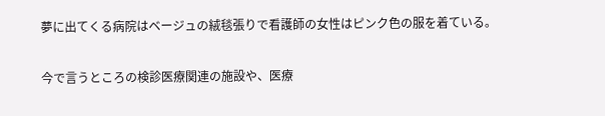夢に出てくる病院はベージュの絨毯張りで看護師の女性はピンク色の服を着ている。

今で言うところの検診医療関連の施設や、医療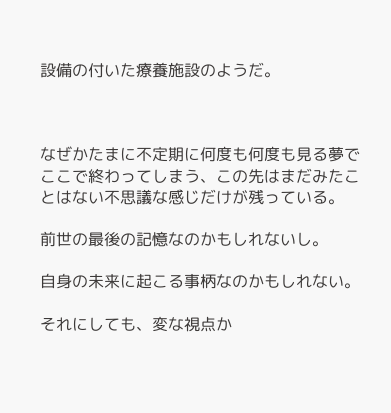設備の付いた療養施設のようだ。



なぜかたまに不定期に何度も何度も見る夢でここで終わってしまう、この先はまだみたことはない不思議な感じだけが残っている。

前世の最後の記憶なのかもしれないし。

自身の未来に起こる事柄なのかもしれない。

それにしても、変な視点か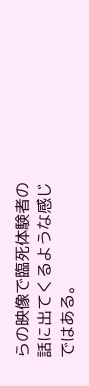らの映像で臨死体験者の話に出てくるような感じではある。